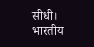सीधी। भारतीय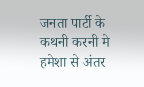जनता पार्टी के कथनी करनी मे हमेशा से अंतर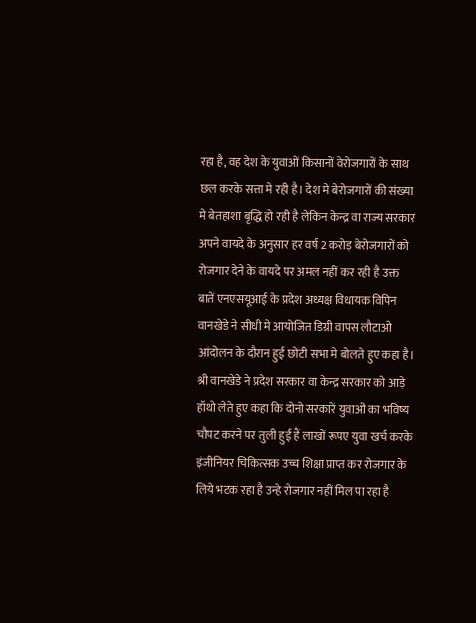रहा है, वह देश के युवाओं किसानों वेरोजगारों के साथ छल करके सत्ता मे रही है। देश मे बेरोजगारों की संख्या मे बेतहाशा बृद्धि हो रही है लेकिन केन्द्र वा राज्य सरकार अपने वायदे के अनुसार हर वर्ष 2 करोड़ बेरोजगारों को रोजगार देने के वायदे पर अमल नहीं कर रही है उक्त बातें एनएसयूआई के प्रदेश अध्यक्ष विधायक विपिन वानखेडे ने सीधी मे आयोजित डिग्री वापस लौटाओ आंदोलन के दौरान हुई छोटी सभा मे बोलते हुए कहा है। श्री वानखेडे ने प्रदेश सरकार वा केन्द्र सरकार को आड़े हॉथो लेते हुए कहा कि दोनो सरकारें युवाओं का भविष्य चौपट करने पर तुली हुई हैं लाखों रूपए युवा खर्च करके इंजीनियर चिकित्सक उच्च शिक्षा प्राप्त कर रोजगार के लिये भटक रहा है उन्हे रोजगार नहीं मिल पा रहा है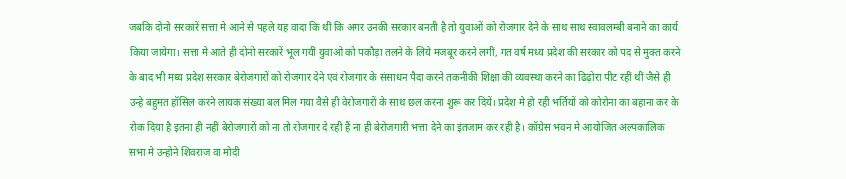जबकि दोनो सरकारें सत्ता मे आने से पहले यह वादा कि थीं कि अगर उनकी सरकार बनती है तो युवाओं को रोजगार देने के साथ साथ स्वावलम्बी बनाने का कार्य किया जायेगा। सत्ता मे आते ही दोनो सरकारें भूल गयीं युवाओ को पकौड़ा तलने के लिये मजबूर करने लगीं, गत वर्ष मध्य प्रदेश की सरकार को पद से मुक्त करने के बाद भी मध्य प्रदेश सरकार बेरोजगारों को रोजगार देने एवं रोजगार के संसाधन पैदा करने तकनीकी शिक्षा की व्यवस्था करने का ढिढ़ोरा पीट रहीं थीं जैसे ही उन्हे बहुमत हॉसिल करने लायक संख्या बल मिल गया वैसे ही वेरोजगारों के साथ छल करना शुरू कर दियें। प्रदेश मे हो रही भर्तियों को कोरोना का बहाना कर के रोक दिया है इतना ही नहीं बेरोजगारों को ना तो रोजगार दे रही हैं ना ही बेरोजगारी भत्ता देने का इंतजाम कर रही है। कॉग्रेस भवन मे आयोजित अल्पकालिक सभा मे उन्होने शिवराज वा मोदी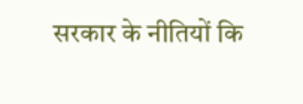सरकार के नीतियों कि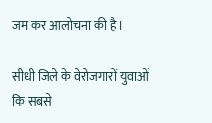जम कर आलोचना की है।

सीधी जिले के वेरोजगारों युवाओं कि सबसे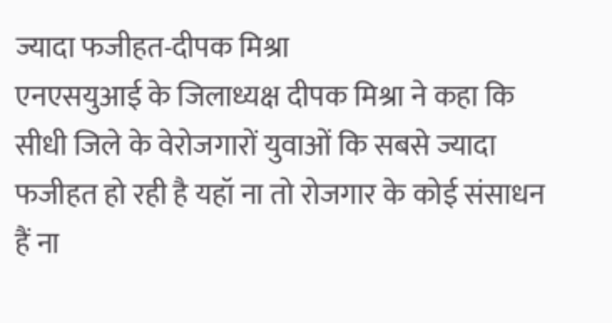ज्यादा फजीहत-दीपक मिश्रा
एनएसयुआई के जिलाध्यक्ष दीपक मिश्रा ने कहा कि सीधी जिले के वेरोजगारों युवाओं कि सबसे ज्यादा फजीहत हो रही है यहॉ ना तो रोजगार के कोई संसाधन हैं ना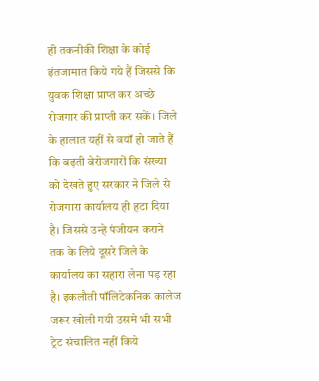ही तकनीकी शिक्षा के कोई इंतजामात किये गये हैं जिससे कि युवक शिक्षा प्राप्त कर अच्छे रोजगार की प्राप्ती कर सकें। जिले के हालात यहीं से वयॉ हो जाते हैं कि बढ़ती बेरोजगारों कि संख्या को देखते हुए सरकार ने जिले से रोजगारा कार्यालय ही हटा दिया है। जिससे उन्हे पंजीयन कराने तक के लिये दूसरे जिले के कार्यालय का सहारा लेना पड़ रहा है। इकलौती पॉलिटेकनिक कालेज जरूर खोली गयी उसमे भी सभी ट्रेट संचालित नहीं किये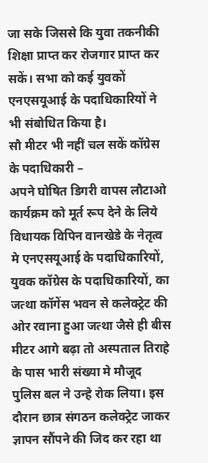जा सके जिससे कि युवा तकनीकी शिक्षा प्राप्त कर रोजगार प्राप्त कर सकें। सभा को कई युवकों एनएसयूआई के पदाधिकारियों ने भी संबोधित किया है।
सौ मीटर भी नहीं चल सकें कॉग्रेस के पदाधिकारी –
अपने घोषित डिगरी वापस लौटाओ कार्यक्रम को मूर्त रूप देने के लिये विधायक विपिन वानखेडे के नेतृत्व मे एनएसयूआई के पदाधिकारियों, युवक कॉग्रेस के पदाधिकारियों, का जत्था कॉगेंस भवन से कलेक्ट्रेट की ओर रवाना हुआ जत्था जैसे ही बीस मीटर आगे बढ़ा तो अस्पताल तिराहे के पास भारी संख्या मे मौजूद पुलिस बल ने उन्हे रोक लिया। इस दौरान छात्र संगठन कलेक्ट्रेट जाकर ज्ञापन सौंपने की जिद कर रहा था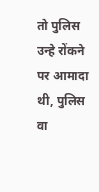तो पुलिस उन्हे रोंकने पर आमादा थी, पुलिस वा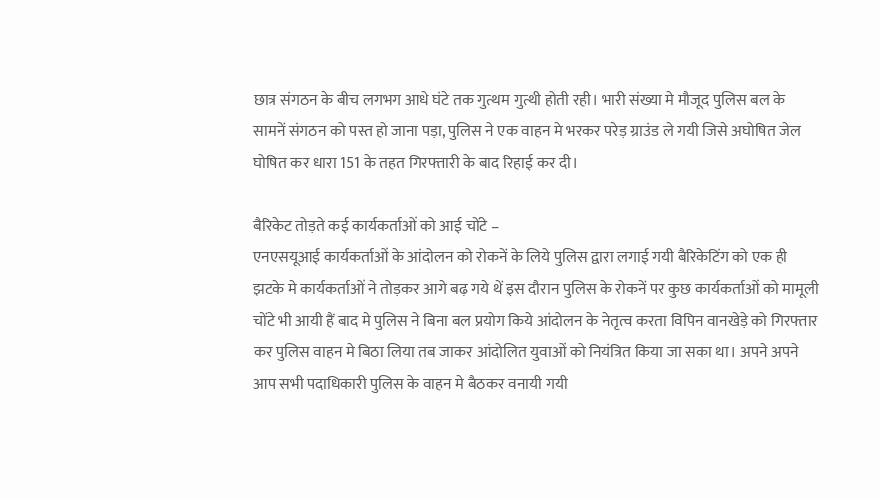छात्र संगठन के बीच लगभग आधे घंटे तक गुत्थम गुत्थी होती रही। भारी संख्या मे मौजूद पुलिस बल के सामनें संगठन को पस्त हो जाना पड़ा, पुलिस ने एक वाहन मे भरकर परेड़ ग्राउंड ले गयी जिसे अघोषित जेल घोषित कर धारा 151 के तहत गिरफ्तारी के बाद रिहाई कर दी।

बैरिकेट तोड़ते कई कार्यकर्ताओं को आई चोंटे –
एनएसयूआई कार्यकर्ताओं के आंदोलन को रोकनें के लिये पुलिस द्वारा लगाई गयी बैरिकेटिंग को एक ही झटके मे कार्यकर्ताओं ने तोड़कर आगे बढ़ गये थें इस दौरान पुलिस के रोकनें पर कुछ कार्यकर्ताओं को मामूली चोंटे भी आयी हैं बाद मे पुलिस ने बिना बल प्रयोग किये आंदोलन के नेतृत्व करता विपिन वानखेड़े को गिरफ्तार कर पुलिस वाहन मे बिठा लिया तब जाकर आंदोलित युवाओं को नियंत्रित किया जा सका था। अपने अपने आप सभी पदाधिकारी पुलिस के वाहन मे बैठकर वनायी गयी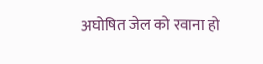अघोषित जेल को रवाना हो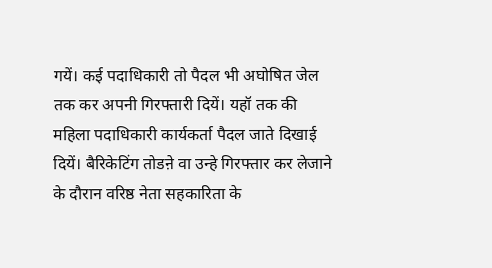गयें। कई पदाधिकारी तो पैदल भी अघोषित जेल तक कर अपनी गिरफ्तारी दियें। यहॉ तक की महिला पदाधिकारी कार्यकर्ता पैदल जाते दिखाई दियें। बैरिकेटिंग तोडऩे वा उन्हे गिरफ्तार कर लेजाने के दौरान वरिष्ठ नेता सहकारिता के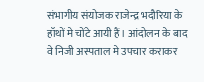संभागीय संयोजक राजेन्द्र भदौरिया के हॉथों मे चोंटे आयी हैं। आंदोलन के बाद वे निजी अस्पताल मे उपचार कराकर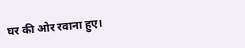घर की ओर रवाना हुए।